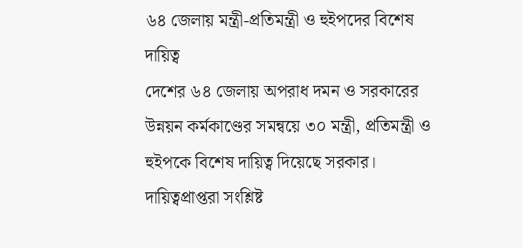৬৪ জেলায় মন্ত্রী-প্রতিমন্ত্রী ও হুইপদের বিশেষ দায়িত্ব
দেশের ৬৪ জেলায় অপরাধ দমন ও সরকারের উন্নয়ন কর্মকাণ্ডের সমন্বয়ে ৩০ মন্ত্রী, প্রতিমন্ত্রী ও হুইপকে বিশেষ দায়িত্ব দিয়েছে সরকার। দায়িত্বপ্রাপ্তরা সংশ্লিষ্ট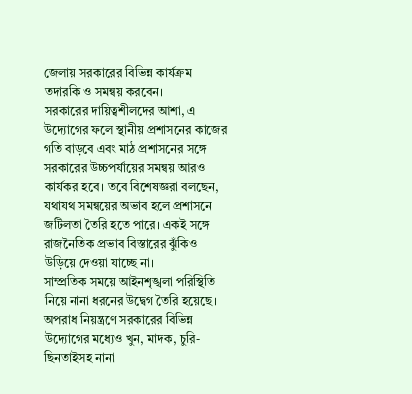জেলায় সরকারের বিভিন্ন কার্যক্রম তদারকি ও সমন্বয় করবেন।
সরকারের দায়িত্বশীলদের আশা, এ উদ্যোগের ফলে স্থানীয় প্রশাসনের কাজের গতি বাড়বে এবং মাঠ প্রশাসনের সঙ্গে সরকারের উচ্চপর্যায়ের সমন্বয় আরও কার্যকর হবে। তবে বিশেষজ্ঞরা বলছেন, যথাযথ সমন্বয়ের অভাব হলে প্রশাসনে জটিলতা তৈরি হতে পারে। একই সঙ্গে রাজনৈতিক প্রভাব বিস্তারের ঝুঁকিও উড়িয়ে দেওয়া যাচ্ছে না।
সাম্প্রতিক সময়ে আইনশৃঙ্খলা পরিস্থিতি নিয়ে নানা ধরনের উদ্বেগ তৈরি হয়েছে। অপরাধ নিয়ন্ত্রণে সরকারের বিভিন্ন উদ্যোগের মধ্যেও খুন, মাদক, চুরি-ছিনতাইসহ নানা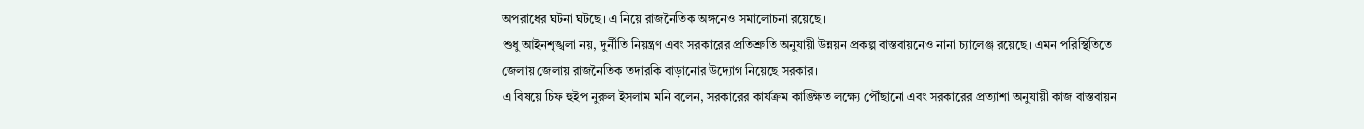অপরাধের ঘটনা ঘটছে। এ নিয়ে রাজনৈতিক অঙ্গনেও সমালোচনা রয়েছে।
শুধু আইনশৃঙ্খলা নয়, দুর্নীতি নিয়ন্ত্রণ এবং সরকারের প্রতিশ্রুতি অনুযায়ী উন্নয়ন প্রকল্প বাস্তবায়নেও নানা চ্যালেঞ্জ রয়েছে। এমন পরিস্থিতিতে জেলায় জেলায় রাজনৈতিক তদারকি বাড়ানোর উদ্যোগ নিয়েছে সরকার।
এ বিষয়ে চিফ হুইপ নুরুল ইসলাম মনি বলেন, সরকারের কার্যক্রম কাঙ্ক্ষিত লক্ষ্যে পৌঁছানো এবং সরকারের প্রত্যাশা অনুযায়ী কাজ বাস্তবায়ন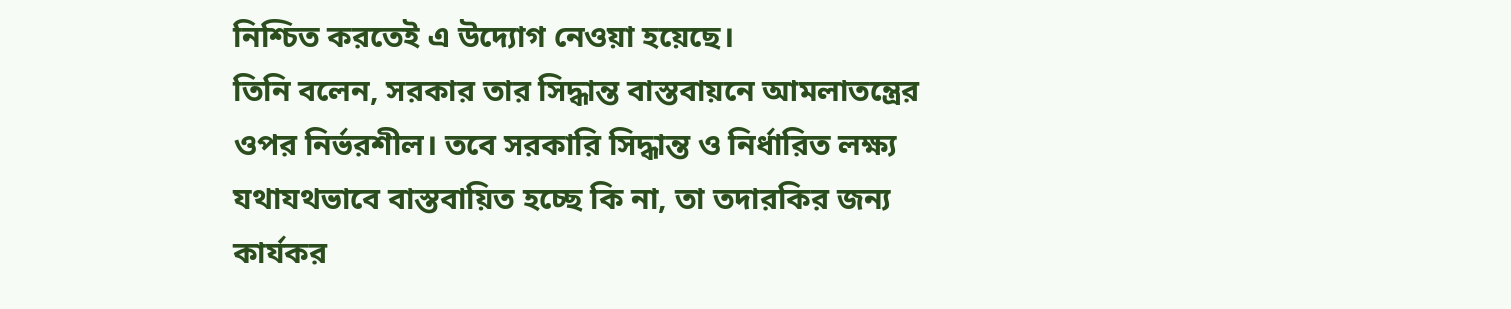নিশ্চিত করতেই এ উদ্যোগ নেওয়া হয়েছে।
তিনি বলেন, সরকার তার সিদ্ধান্ত বাস্তবায়নে আমলাতন্ত্রের ওপর নির্ভরশীল। তবে সরকারি সিদ্ধান্ত ও নির্ধারিত লক্ষ্য যথাযথভাবে বাস্তবায়িত হচ্ছে কি না, তা তদারকির জন্য কার্যকর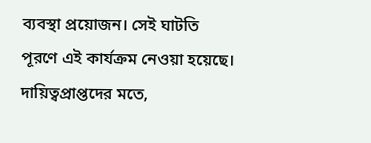ব্যবস্থা প্রয়োজন। সেই ঘাটতি পূরণে এই কার্যক্রম নেওয়া হয়েছে।
দায়িত্বপ্রাপ্তদের মতে,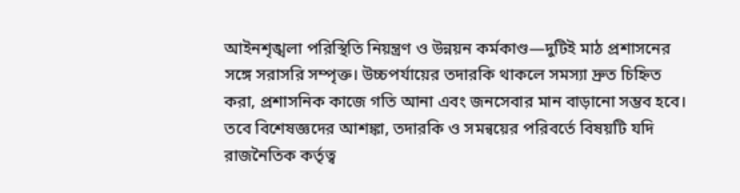আইনশৃঙ্খলা পরিস্থিতি নিয়ন্ত্রণ ও উন্নয়ন কর্মকাণ্ড—দুটিই মাঠ প্রশাসনের সঙ্গে সরাসরি সম্পৃক্ত। উচ্চপর্যায়ের তদারকি থাকলে সমস্যা দ্রুত চিহ্নিত করা, প্রশাসনিক কাজে গতি আনা এবং জনসেবার মান বাড়ানো সম্ভব হবে।
তবে বিশেষজ্ঞদের আশঙ্কা, তদারকি ও সমন্বয়ের পরিবর্তে বিষয়টি যদি রাজনৈতিক কর্তৃত্ব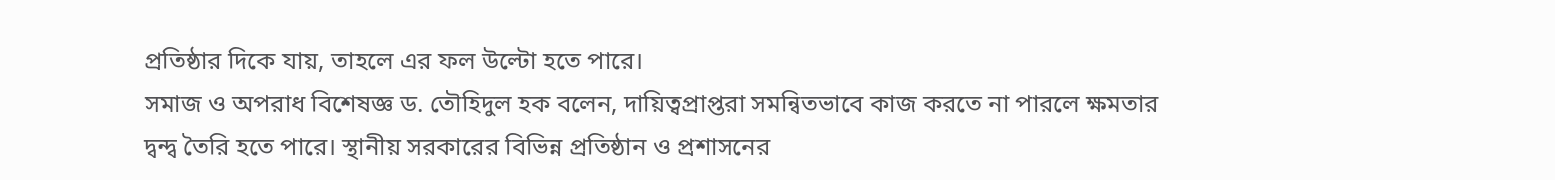প্রতিষ্ঠার দিকে যায়, তাহলে এর ফল উল্টো হতে পারে।
সমাজ ও অপরাধ বিশেষজ্ঞ ড. তৌহিদুল হক বলেন, দায়িত্বপ্রাপ্তরা সমন্বিতভাবে কাজ করতে না পারলে ক্ষমতার দ্বন্দ্ব তৈরি হতে পারে। স্থানীয় সরকারের বিভিন্ন প্রতিষ্ঠান ও প্রশাসনের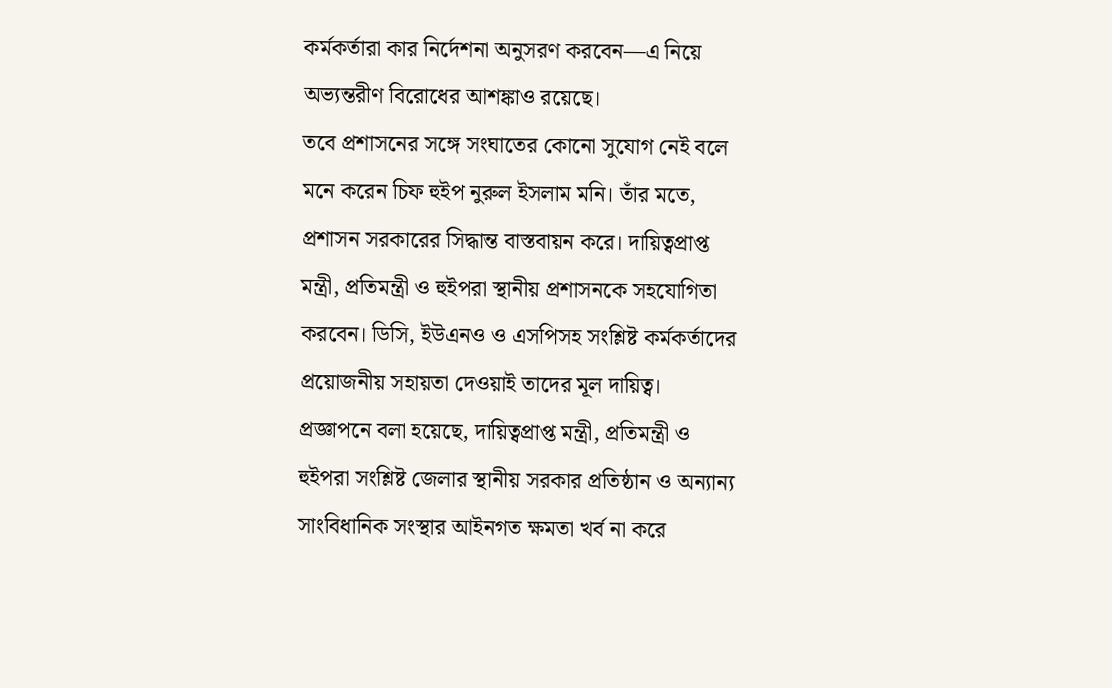কর্মকর্তারা কার নির্দেশনা অনুসরণ করবেন—এ নিয়ে অভ্যন্তরীণ বিরোধের আশঙ্কাও রয়েছে।
তবে প্রশাসনের সঙ্গে সংঘাতের কোনো সুযোগ নেই বলে মনে করেন চিফ হুইপ নুরুল ইসলাম মনি। তাঁর মতে, প্রশাসন সরকারের সিদ্ধান্ত বাস্তবায়ন করে। দায়িত্বপ্রাপ্ত মন্ত্রী, প্রতিমন্ত্রী ও হুইপরা স্থানীয় প্রশাসনকে সহযোগিতা করবেন। ডিসি, ইউএনও ও এসপিসহ সংশ্লিষ্ট কর্মকর্তাদের প্রয়োজনীয় সহায়তা দেওয়াই তাদের মূল দায়িত্ব।
প্রজ্ঞাপনে বলা হয়েছে, দায়িত্বপ্রাপ্ত মন্ত্রী, প্রতিমন্ত্রী ও হুইপরা সংশ্লিষ্ট জেলার স্থানীয় সরকার প্রতিষ্ঠান ও অন্যান্য সাংবিধানিক সংস্থার আইনগত ক্ষমতা খর্ব না করে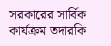সরকারের সার্বিক কার্যক্রম তদারকি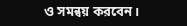ও সমন্বয় করবেন।